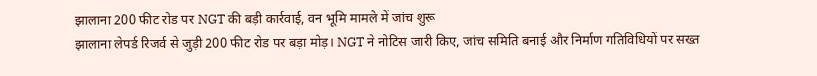झालाना 200 फीट रोड पर NGT की बड़ी कार्रवाई, वन भूमि मामले में जांच शुरू
झालाना लेपर्ड रिजर्व से जुड़ी 200 फीट रोड पर बड़ा मोड़। NGT ने नोटिस जारी किए, जांच समिति बनाई और निर्माण गतिविधियों पर सख्त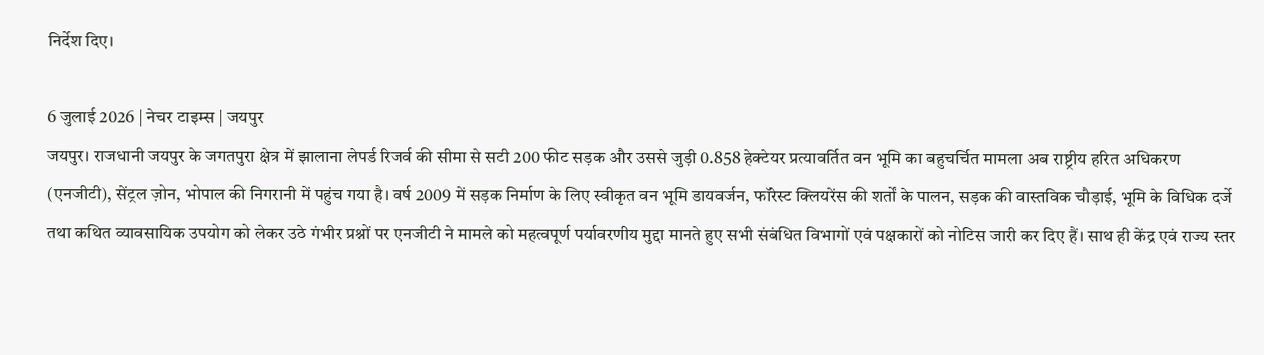निर्देश दिए।

6 जुलाई 2026 | नेचर टाइम्स | जयपुर
जयपुर। राजधानी जयपुर के जगतपुरा क्षेत्र में झालाना लेपर्ड रिजर्व की सीमा से सटी 200 फीट सड़क और उससे जुड़ी 0.858 हेक्टेयर प्रत्यावर्तित वन भूमि का बहुचर्चित मामला अब राष्ट्रीय हरित अधिकरण (एनजीटी), सेंट्रल ज़ोन, भोपाल की निगरानी में पहुंच गया है। वर्ष 2009 में सड़क निर्माण के लिए स्वीकृत वन भूमि डायवर्जन, फॉरेस्ट क्लियरेंस की शर्तों के पालन, सड़क की वास्तविक चौड़ाई, भूमि के विधिक दर्जे तथा कथित व्यावसायिक उपयोग को लेकर उठे गंभीर प्रश्नों पर एनजीटी ने मामले को महत्वपूर्ण पर्यावरणीय मुद्दा मानते हुए सभी संबंधित विभागों एवं पक्षकारों को नोटिस जारी कर दिए हैं। साथ ही केंद्र एवं राज्य स्तर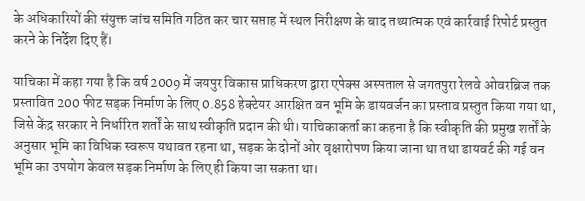के अधिकारियों की संयुक्त जांच समिति गठित कर चार सप्ताह में स्थल निरीक्षण के बाद तथ्यात्मक एवं कार्रवाई रिपोर्ट प्रस्तुत करने के निर्देश दिए हैं।

याचिका में कहा गया है कि वर्ष 2009 में जयपुर विकास प्राधिकरण द्वारा एपेक्स अस्पताल से जगतपुरा रेलवे ओवरब्रिज तक प्रस्तावित 200 फीट सड़क निर्माण के लिए 0.858 हेक्टेयर आरक्षित वन भूमि के डायवर्जन का प्रस्ताव प्रस्तुत किया गया था, जिसे केंद्र सरकार ने निर्धारित शर्तों के साथ स्वीकृति प्रदान की थी। याचिकाकर्ता का कहना है कि स्वीकृति की प्रमुख शर्तों के अनुसार भूमि का विधिक स्वरूप यथावत रहना था, सड़क के दोनों ओर वृक्षारोपण किया जाना था तथा डायवर्ट की गई वन भूमि का उपयोग केवल सड़क निर्माण के लिए ही किया जा सकता था।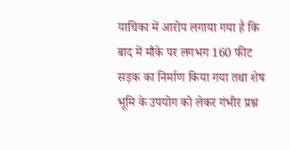याचिका में आरोप लगाया गया है कि बाद में मौके पर लगभग 160 फीट सड़क का निर्माण किया गया तथा शेष भूमि के उपयोग को लेकर गंभीर प्रश्न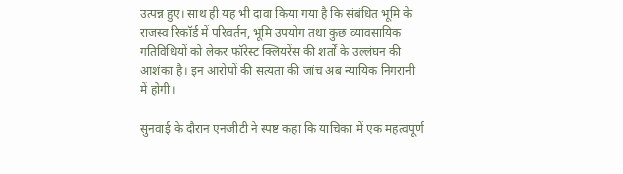उत्पन्न हुए। साथ ही यह भी दावा किया गया है कि संबंधित भूमि के राजस्व रिकॉर्ड में परिवर्तन, भूमि उपयोग तथा कुछ व्यावसायिक गतिविधियों को लेकर फॉरेस्ट क्लियरेंस की शर्तों के उल्लंघन की आशंका है। इन आरोपों की सत्यता की जांच अब न्यायिक निगरानी में होगी।

सुनवाई के दौरान एनजीटी ने स्पष्ट कहा कि याचिका में एक महत्वपूर्ण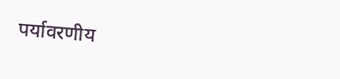पर्यावरणीय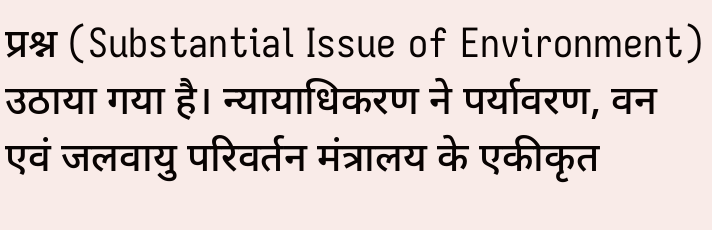प्रश्न (Substantial Issue of Environment) उठाया गया है। न्यायाधिकरण ने पर्यावरण, वन एवं जलवायु परिवर्तन मंत्रालय के एकीकृत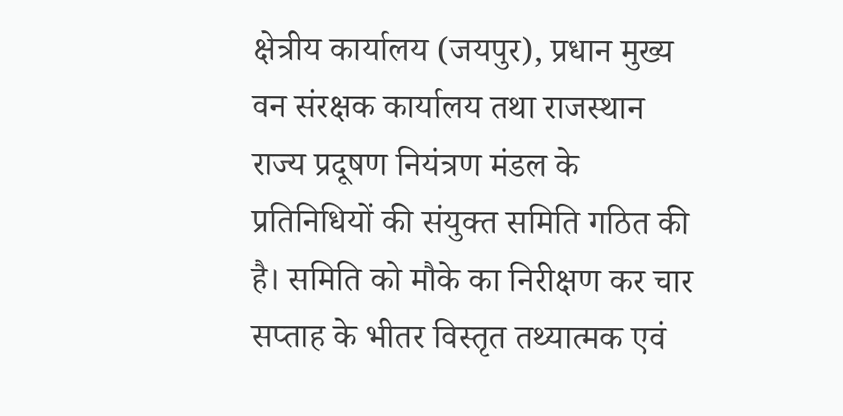क्षेत्रीय कार्यालय (जयपुर), प्रधान मुख्य वन संरक्षक कार्यालय तथा राजस्थान राज्य प्रदूषण नियंत्रण मंडल के प्रतिनिधियों की संयुक्त समिति गठित की है। समिति को मौके का निरीक्षण कर चार सप्ताह के भीतर विस्तृत तथ्यात्मक एवं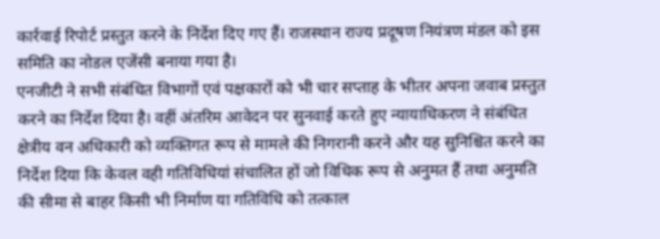कार्रवाई रिपोर्ट प्रस्तुत करने के निर्देश दिए गए हैं। राजस्थान राज्य प्रदूषण नियंत्रण मंडल को इस समिति का नोडल एजेंसी बनाया गया है।
एनजीटी ने सभी संबंधित विभागों एवं पक्षकारों को भी चार सप्ताह के भीतर अपना जवाब प्रस्तुत करने का निर्देश दिया है। वहीं अंतरिम आवेदन पर सुनवाई करते हुए न्यायाधिकरण ने संबंधित क्षेत्रीय वन अधिकारी को व्यक्तिगत रूप से मामले की निगरानी करने और यह सुनिश्चित करने का निर्देश दिया कि केवल वही गतिविधियां संचालित हों जो विधिक रूप से अनुमत हैं तथा अनुमति की सीमा से बाहर किसी भी निर्माण या गतिविधि को तत्काल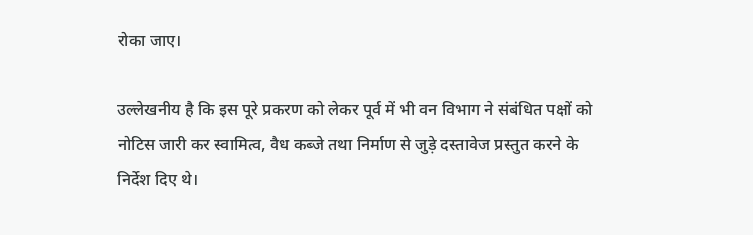रोका जाए।

उल्लेखनीय है कि इस पूरे प्रकरण को लेकर पूर्व में भी वन विभाग ने संबंधित पक्षों को नोटिस जारी कर स्वामित्व, वैध कब्जे तथा निर्माण से जुड़े दस्तावेज प्रस्तुत करने के निर्देश दिए थे।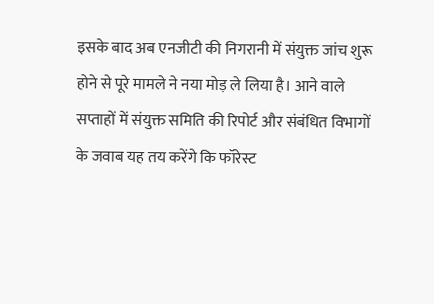इसके बाद अब एनजीटी की निगरानी में संयुक्त जांच शुरू होने से पूरे मामले ने नया मोड़ ले लिया है। आने वाले सप्ताहों में संयुक्त समिति की रिपोर्ट और संबंधित विभागों के जवाब यह तय करेंगे कि फॉरेस्ट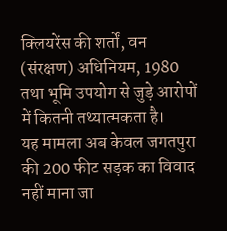क्लियरेंस की शर्तों, वन (संरक्षण) अधिनियम, 1980 तथा भूमि उपयोग से जुड़े आरोपों में कितनी तथ्यात्मकता है।
यह मामला अब केवल जगतपुरा की 200 फीट सड़क का विवाद नहीं माना जा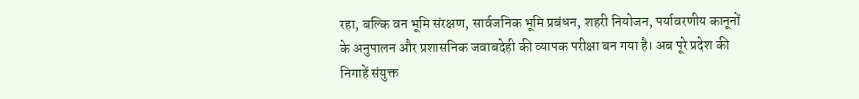रहा, बल्कि वन भूमि संरक्षण, सार्वजनिक भूमि प्रबंधन, शहरी नियोजन, पर्यावरणीय कानूनों के अनुपालन और प्रशासनिक जवाबदेही की व्यापक परीक्षा बन गया है। अब पूरे प्रदेश की निगाहें संयुक्त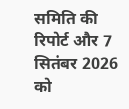समिति की रिपोर्ट और 7 सितंबर 2026 को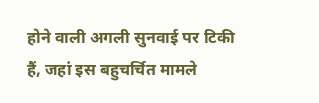होने वाली अगली सुनवाई पर टिकी हैं, जहां इस बहुचर्चित मामले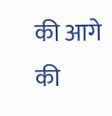की आगे की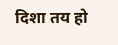दिशा तय हो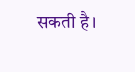सकती है।